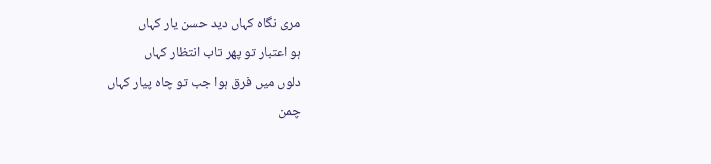مری نگاہ کہاں دید حسن یار کہاں
ہو اعتبار تو پھر تاب انتظار کہاں
دلوں میں فرق ہوا جب تو چاہ پیار کہاں
چمن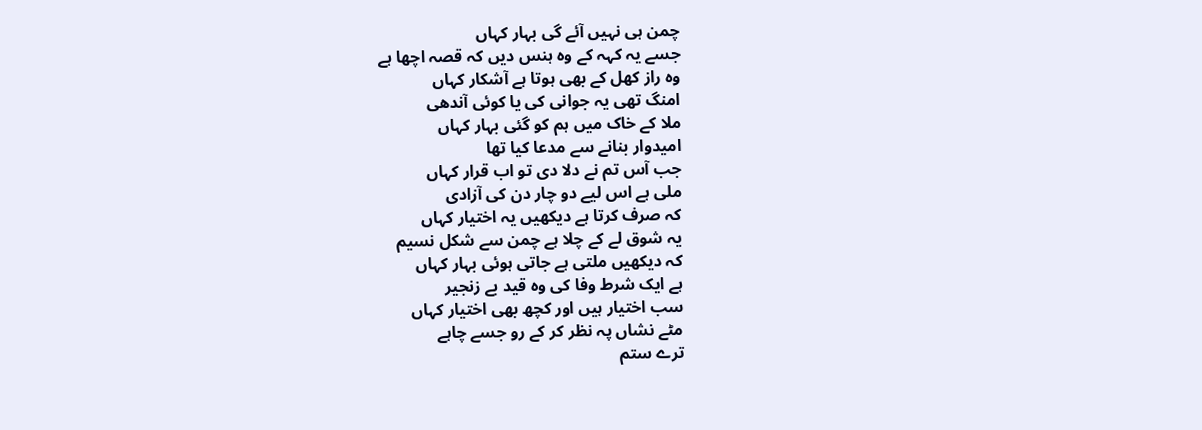چمن ہی نہیں آئے گی بہار کہاں
جسے یہ کہہ کے وہ ہنس دیں کہ قصہ اچھا ہے
وہ راز کھل کے بھی ہوتا ہے آشکار کہاں
امنگ تھی یہ جوانی کی یا کوئی آندھی
ملا کے خاک میں ہم کو گئی بہار کہاں
امیدوار بنانے سے مدعا کیا تھا
جب آس تم نے دلا دی تو اب قرار کہاں
ملی ہے اس لیے دو چار دن کی آزادی
کہ صرف کرتا ہے دیکھیں یہ اختیار کہاں
یہ شوق لے کے چلا ہے چمن سے شکل نسیم
کہ دیکھیں ملتی ہے جاتی ہوئی بہار کہاں
ہے ایک شرط وفا کی وہ قید بے زنجیر
سب اختیار ہیں اور کچھ بھی اختیار کہاں
مٹے نشاں پہ نظر کر کے رو جسے چاہے
ترے ستم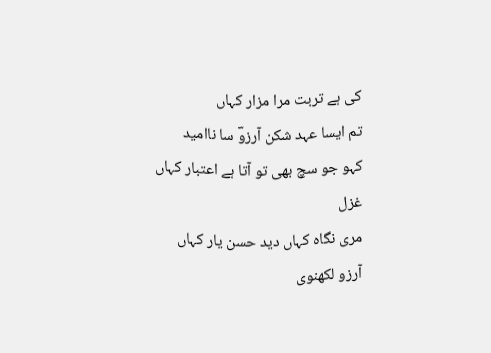کی ہے تربت مرا مزار کہاں
تم ایسا عہد شکن آرزوؔ سا ناامید
کہو جو سچ بھی تو آتا ہے اعتبار کہاں
غزل
مری نگاہ کہاں دید حسن یار کہاں
آرزو لکھنوی